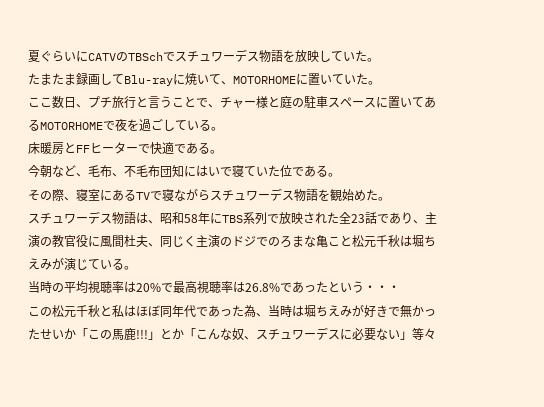夏ぐらいにCATVのTBSchでスチュワーデス物語を放映していた。
たまたま録画してBlu-rayに焼いて、MOTORHOMEに置いていた。
ここ数日、プチ旅行と言うことで、チャー様と庭の駐車スペースに置いてあるMOTORHOMEで夜を過ごしている。
床暖房とFFヒーターで快適である。
今朝など、毛布、不毛布団知にはいで寝ていた位である。
その際、寝室にあるTVで寝ながらスチュワーデス物語を観始めた。
スチュワーデス物語は、昭和58年にTBS系列で放映された全23話であり、主演の教官役に風間杜夫、同じく主演のドジでのろまな亀こと松元千秋は堀ちえみが演じている。
当時の平均視聴率は20%で最高視聴率は26.8%であったという・・・
この松元千秋と私はほぼ同年代であった為、当時は堀ちえみが好きで無かったせいか「この馬鹿!!!」とか「こんな奴、スチュワーデスに必要ない」等々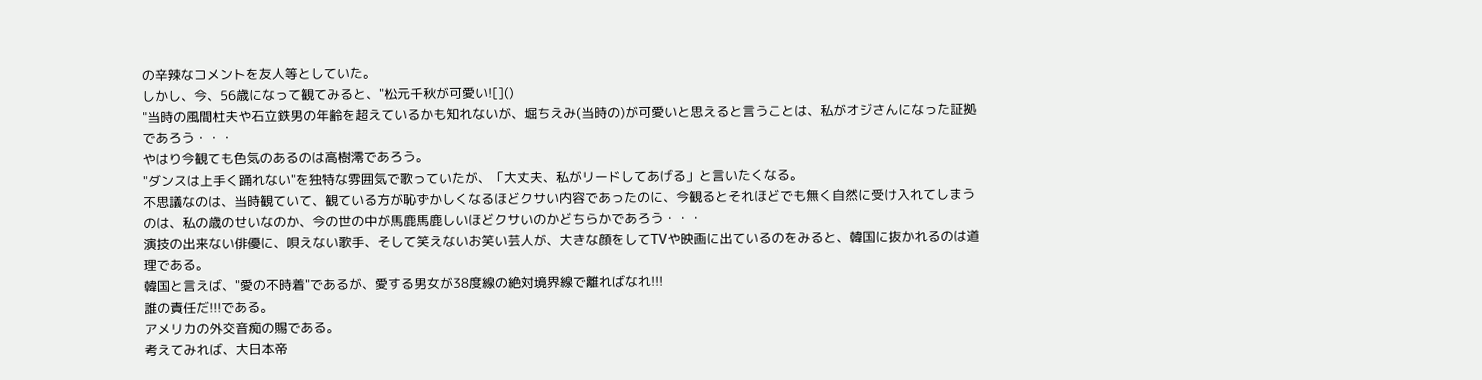の辛辣なコメントを友人等としていた。
しかし、今、56歳になって観てみると、"松元千秋が可愛い![]()
"当時の風間杜夫や石立鉄男の年齢を超えているかも知れないが、堀ちえみ(当時の)が可愛いと思えると言うことは、私がオジさんになった証拠であろう・・・
やはり今観ても色気のあるのは高樹澪であろう。
"ダンスは上手く踊れない"を独特な雰囲気で歌っていたが、「大丈夫、私がリードしてあげる」と言いたくなる。
不思議なのは、当時観ていて、観ている方が恥ずかしくなるほどクサい内容であったのに、今観るとそれほどでも無く自然に受け入れてしまうのは、私の歳のせいなのか、今の世の中が馬鹿馬鹿しいほどクサいのかどちらかであろう・・・
演技の出来ない俳優に、唄えない歌手、そして笑えないお笑い芸人が、大きな顔をしてTVや映画に出ているのをみると、韓国に抜かれるのは道理である。
韓国と言えば、"愛の不時着"であるが、愛する男女が38度線の絶対境界線で離ればなれ!!!
誰の責任だ!!!である。
アメリカの外交音痴の賜である。
考えてみれば、大日本帝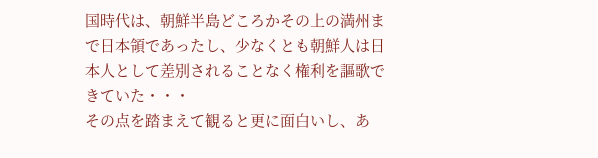国時代は、朝鮮半島どころかその上の満州まで日本領であったし、少なくとも朝鮮人は日本人として差別されることなく権利を謳歌できていた・・・
その点を踏まえて観ると更に面白いし、あ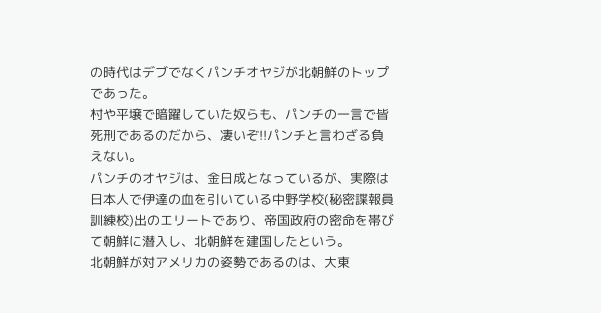の時代はデブでなくパンチオヤジが北朝鮮のトップであった。
村や平壌で暗躍していた奴らも、パンチの一言で皆死刑であるのだから、凄いぞ!!パンチと言わざる負えない。
パンチのオヤジは、金日成となっているが、実際は日本人で伊達の血を引いている中野学校(秘密諜報員訓練校)出のエリートであり、帝国政府の密命を帯びて朝鮮に潜入し、北朝鮮を建国したという。
北朝鮮が対アメリカの姿勢であるのは、大東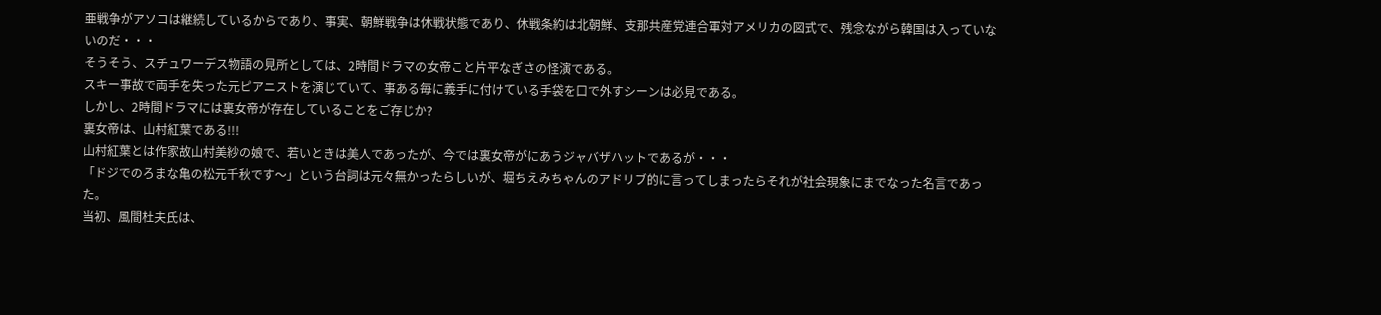亜戦争がアソコは継続しているからであり、事実、朝鮮戦争は休戦状態であり、休戦条約は北朝鮮、支那共産党連合軍対アメリカの図式で、残念ながら韓国は入っていないのだ・・・
そうそう、スチュワーデス物語の見所としては、2時間ドラマの女帝こと片平なぎさの怪演である。
スキー事故で両手を失った元ピアニストを演じていて、事ある毎に義手に付けている手袋を口で外すシーンは必見である。
しかし、2時間ドラマには裏女帝が存在していることをご存じか?
裏女帝は、山村紅葉である!!!
山村紅葉とは作家故山村美紗の娘で、若いときは美人であったが、今では裏女帝がにあうジャバザハットであるが・・・
「ドジでのろまな亀の松元千秋です〜」という台詞は元々無かったらしいが、堀ちえみちゃんのアドリブ的に言ってしまったらそれが社会現象にまでなった名言であった。
当初、風間杜夫氏は、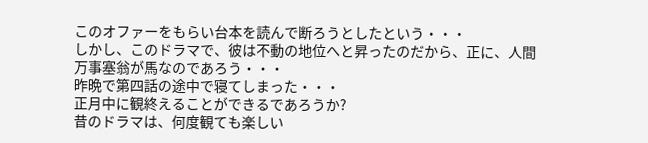このオファーをもらい台本を読んで断ろうとしたという・・・
しかし、このドラマで、彼は不動の地位へと昇ったのだから、正に、人間万事塞翁が馬なのであろう・・・
昨晩で第四話の途中で寝てしまった・・・
正月中に観終えることができるであろうか?
昔のドラマは、何度観ても楽しい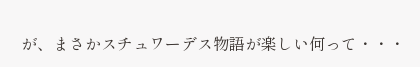が、まさかスチュワーデス物語が楽しい何って・・・